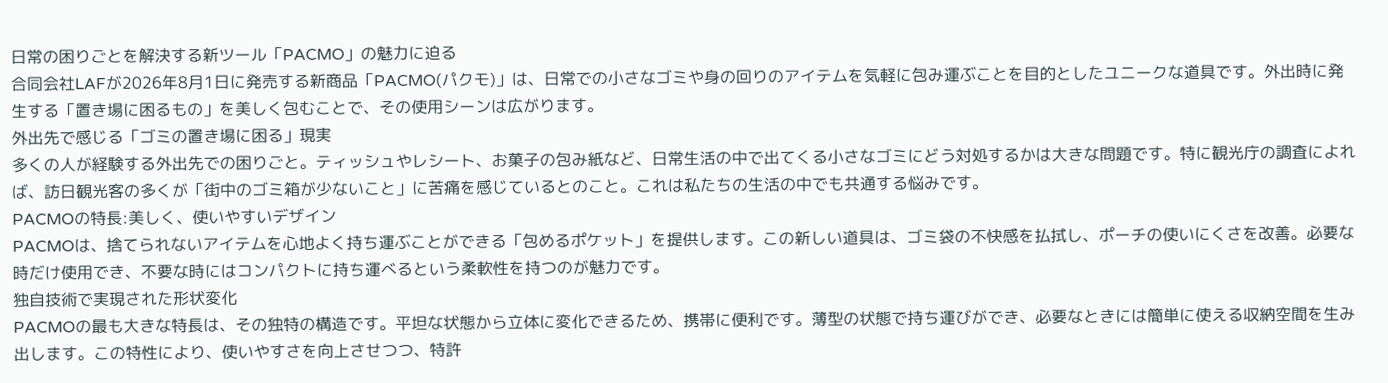日常の困りごとを解決する新ツール「PACMO」の魅力に迫る
合同会社LAFが2026年8月1日に発売する新商品「PACMO(パクモ)」は、日常での小さなゴミや身の回りのアイテムを気軽に包み運ぶことを目的としたユニークな道具です。外出時に発生する「置き場に困るもの」を美しく包むことで、その使用シーンは広がります。
外出先で感じる「ゴミの置き場に困る」現実
多くの人が経験する外出先での困りごと。ティッシュやレシート、お菓子の包み紙など、日常生活の中で出てくる小さなゴミにどう対処するかは大きな問題です。特に観光庁の調査によれば、訪日観光客の多くが「街中のゴミ箱が少ないこと」に苦痛を感じているとのこと。これは私たちの生活の中でも共通する悩みです。
PACMOの特長:美しく、使いやすいデザイン
PACMOは、捨てられないアイテムを心地よく持ち運ぶことができる「包めるポケット」を提供します。この新しい道具は、ゴミ袋の不快感を払拭し、ポーチの使いにくさを改善。必要な時だけ使用でき、不要な時にはコンパクトに持ち運べるという柔軟性を持つのが魅力です。
独自技術で実現された形状変化
PACMOの最も大きな特長は、その独特の構造です。平坦な状態から立体に変化できるため、携帯に便利です。薄型の状態で持ち運びができ、必要なときには簡単に使える収納空間を生み出します。この特性により、使いやすさを向上させつつ、特許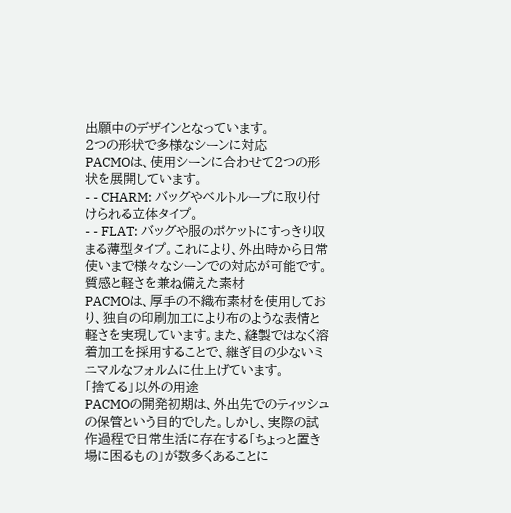出願中のデザインとなっています。
2つの形状で多様なシーンに対応
PACMOは、使用シーンに合わせて2つの形状を展開しています。
- - CHARM: バッグやベルトループに取り付けられる立体タイプ。
- - FLAT: バッグや服のポケットにすっきり収まる薄型タイプ。これにより、外出時から日常使いまで様々なシーンでの対応が可能です。
質感と軽さを兼ね備えた素材
PACMOは、厚手の不織布素材を使用しており、独自の印刷加工により布のような表情と軽さを実現しています。また、縫製ではなく溶着加工を採用することで、継ぎ目の少ないミニマルなフォルムに仕上げています。
「捨てる」以外の用途
PACMOの開発初期は、外出先でのティッシュの保管という目的でした。しかし、実際の試作過程で日常生活に存在する「ちょっと置き場に困るもの」が数多くあることに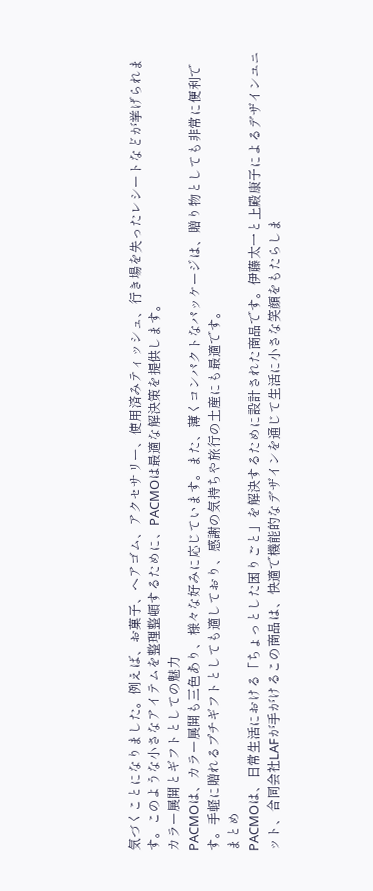気づくことになりました。例えば、お菓子、ヘアゴム、アクセサリー、使用済みティッシュ、行き場を失ったレシートなどが挙げられます。このような小さなアイテムを整理整頓するために、PACMOは最適な解決策を提供します。
カラー展開とギフトとしての魅力
PACMOは、カラー展開も三色あり、様々な好みに応じています。また、薄くコンパクトなパッケージは、贈り物としても非常に便利です。手軽に贈れるプチギフトとしても適しており、感謝の気持ちや旅行の土産にも最適です。
まとめ
PACMOは、日常生活における「ちょっとした困りごと」を解決するために設計された商品です。伊藤太一と上殿康子によるデザインユニット、合同会社LAFが手がけるこの商品は、快適で機能的なデザインを通じて生活に小さな笑顔をもたらしま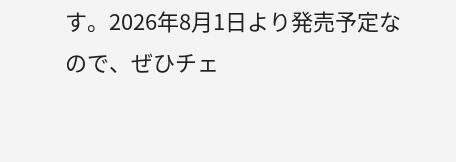す。2026年8月1日より発売予定なので、ぜひチェ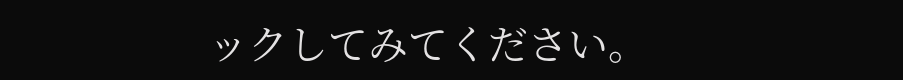ックしてみてください。